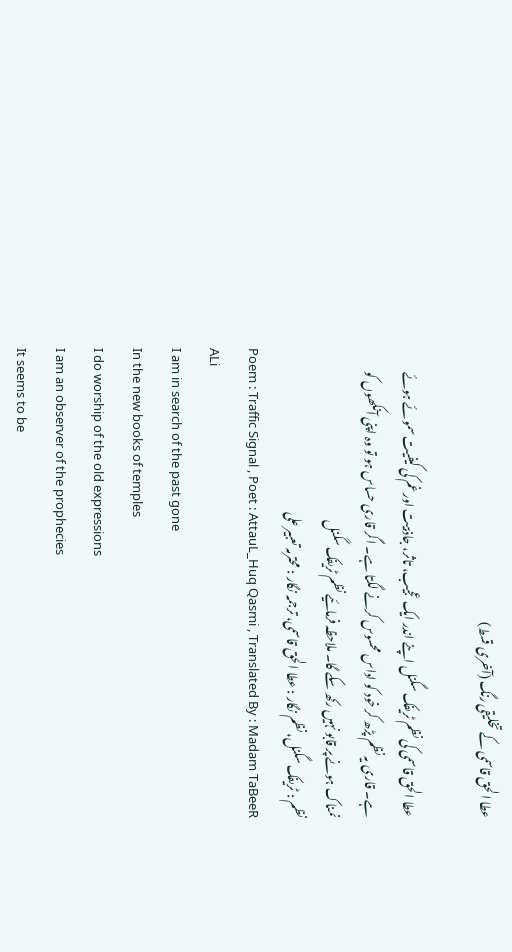عطا الحق قاسمی کے تخلیقی رنگ (آخری قسط)

عطا الحق قاسمی کی نظم ٹریفک سگنل اپنے اندر ایک عجیب، تاثر، جاذبیت اور غم کی کیفیت سموئے ہوئے ہے۔ قاری یہ نظم پڑھ کر خود کو اداس محسوس کرنے لگتا ہے۔ اگر قاری حساس ہو تو وہ اپنی آنکھوں کو نمناک ہونے پر قابو نہیں رکھ سکے گا۔ ملاحظہ فرمائیے نظم ٹریفک سگنل
نظم : ٹریفک سگنل، نظم نگار : عطا الحق قاسمی، ترجمہ نگار : محترمہ تعبیر علی
Poem : Traffic Signal , Poet : AttauL_Huq Qasmi , Translated By : Madam TaBeeR ALi
I am in search of the past gone
In the new books of temples
I do worship of the old expressions
I am an observer of the prophecies
It seems to be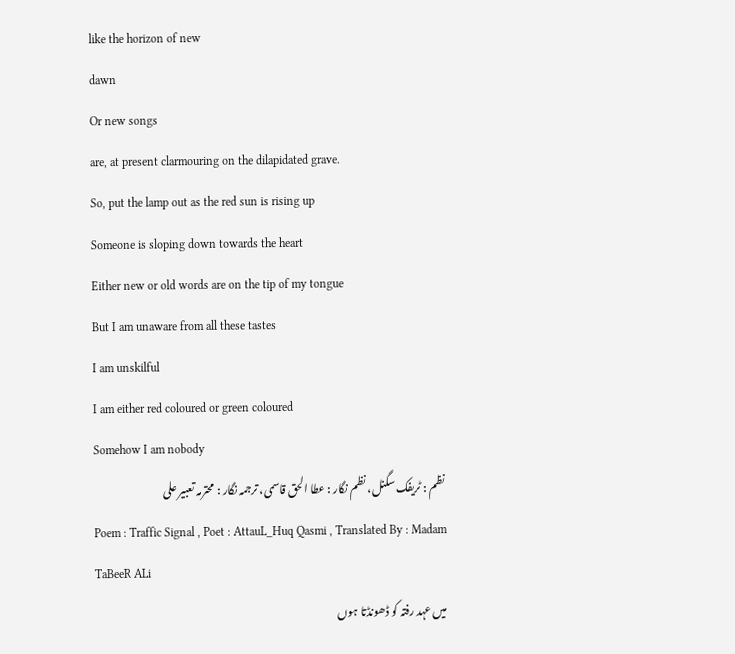like the horizon of new
dawn
Or new songs
are, at present clarmouring on the dilapidated grave.
So, put the lamp out as the red sun is rising up
Someone is sloping down towards the heart
Either new or old words are on the tip of my tongue
But I am unaware from all these tastes
I am unskilful
I am either red coloured or green coloured
Somehow I am nobody
نظم : ٹریفک سگنل، نظم نگار : عطا الحق قاسمی، ترجمہ نگار : محترمہ تعبیر علی
Poem : Traffic Signal , Poet : AttauL_Huq Qasmi , Translated By : Madam TaBeeR ALi
میں عہد رفتہ کو ڈھونڈتا ہوں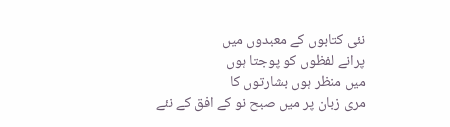نئی کتابوں کے معبدوں میں
پرانے لفظوں کو پوجتا ہوں
میں منظر ہوں بشارتوں کا
مری زبان پر میں صبح نو کے افق کے نئے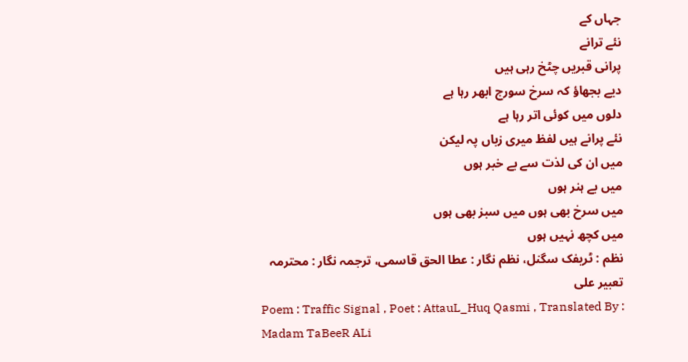جہاں کے
نئے ترانے
پرانی قبریں چٹخ رہی ہیں
دیے بجھاؤ کہ سرخ سورج ابھر رہا ہے
دلوں میں کوئی اتر رہا ہے
نئے پرانے ہیں لفظ میری زباں پہ لیکن
میں ان کی لذت سے بے خبر ہوں
میں بے ہنر ہوں
میں سرخ بھی ہوں میں سبز بھی ہوں
میں کچھ نہیں ہوں
نظم : ٹریفک سگنل، نظم نگار : عطا الحق قاسمی، ترجمہ نگار : محترمہ تعبیر علی
Poem : Traffic Signal , Poet : AttauL_Huq Qasmi , Translated By : Madam TaBeeR ALi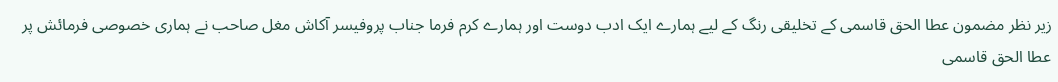زیر نظر مضمون عطا الحق قاسمی کے تخلیقی رنگ کے لیے ہمارے ایک ادب دوست اور ہمارے کرم فرما جناب پروفیسر آکاش مغل صاحب نے ہماری خصوصی فرمائش پر عطا الحق قاسمی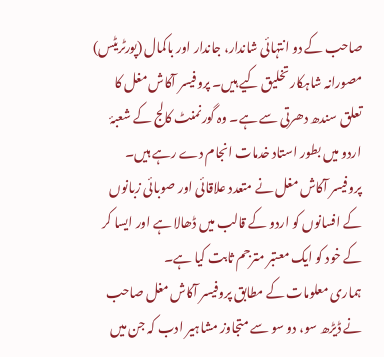صاحب کے دو انتہائی شاندار، جاندار اور باکمال (پورٹریٹس) مصورانہ شاہکار تخلیق کیے ہیں۔ پروفیسر آکاش مغل کا تعلق سندھ دھرتی سے ہے۔ وہ گورنمنٹ کالج کے شعبۂ اردو میں بطور استاد خدمات انجام دے رہے ہیں۔ پروفیسر آکاش مغل نے متعدد علاقائی اور صوبائی زبانوں کے افسانوں کو اردو کے قالب میں ڈھالا ہے اور ایسا کر کے خود کو ایک معتبر مترجم ثابت کیا ہے۔
ہماری معلومات کے مطابق پروفیسر آکاش مغل صاحب نے ڈیڑھ سو، دو سو سے متجاوز مشاہیر ادب کہ جن میں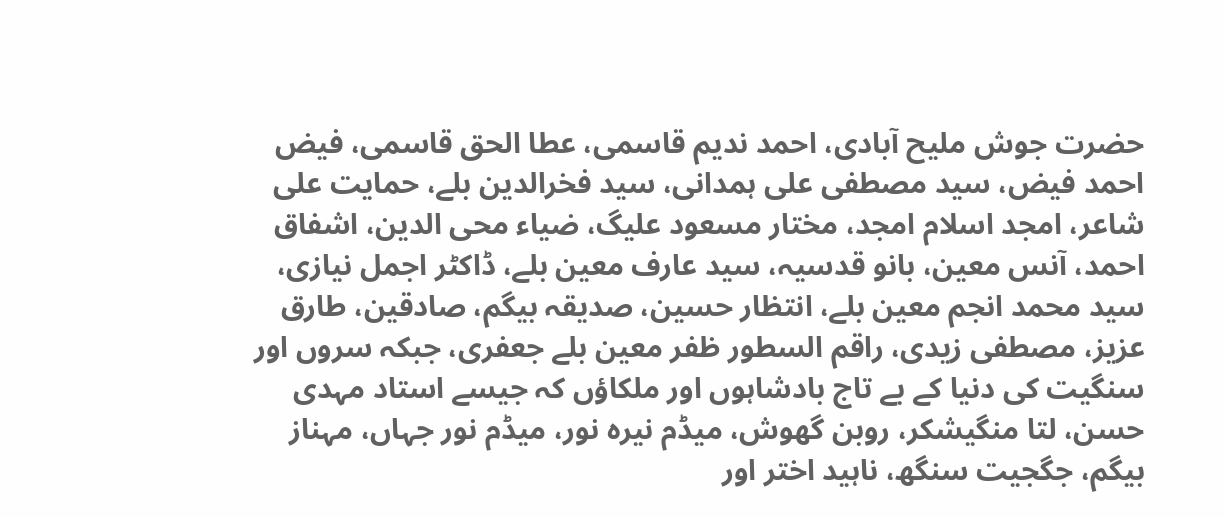حضرت جوش ملیح آبادی، احمد ندیم قاسمی، عطا الحق قاسمی، فیض احمد فیض، سید مصطفی علی ہمدانی، سید فخرالدین بلے، حمایت علی شاعر، امجد اسلام امجد، مختار مسعود علیگ، ضیاء محی الدین، اشفاق احمد، آنس معین، بانو قدسیہ، سید عارف معین بلے، ڈاکٹر اجمل نیازی، سید محمد انجم معین بلے، انتظار حسین، صدیقہ بیگم، صادقین، طارق عزیز، مصطفی زیدی، راقم السطور ظفر معین بلے جعفری، جبکہ سروں اور سنگیت کی دنیا کے بے تاج بادشاہوں اور ملکاؤں کہ جیسے استاد مہدی حسن، لتا منگیشکر، روبن گھوش، میڈم نیرہ نور، میڈم نور جہاں، مہناز بیگم، جگجیت سنگھ، ناہید اختر اور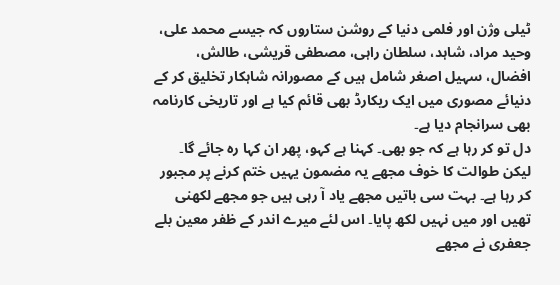ٹیلی وژن اور فلمی دنیا کے روشن ستاروں کہ جیسے محمد علی، وحید مراد، شاہد، سلطان راہی، مصطفی قریشی، طالش، افضال، سہیل اصغر شامل ہیں کے مصورانہ شاہکار تخلیق کر کے دنیائے مصوری میں ایک ریکارڈ بھی قائم کیا ہے اور تاریخی کارنامہ بھی سرانجام دیا ہے۔
دل تو کر رہا ہے کہ جو بھی۔ کہنا ہے کہو، پھر ان کہا رہ جائے گا۔ لیکن طوالت کا خوف مجھے یہ مضمون یہیں ختم کرنے پر مجبور کر رہا ہے۔ بہت سی باتیں مجھے یاد آ رہی ہیں جو مجھے لکھنی تھیں اور میں نہیں لکھ پایا۔ اس لئے میرے اندر کے ظفر معین بلے جعفری نے مجھے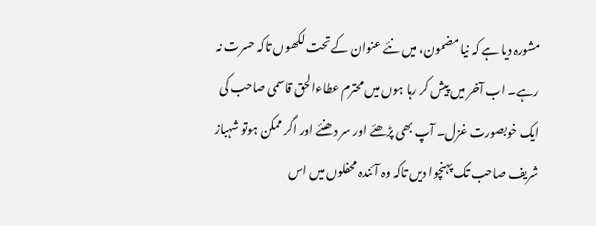مشورہ دیا ہے کہ نیا مضمون، میں نئے عنوان کے تحت لکھوں تاکہ حسرت نہ رہے۔ اب آخر میں پیش کر رہا ہوں میں محترم عطاءالحق قاسمی صاحب کی ایک خوبصورت غزل۔ آپ بھی پڑھئے اور سر دھنئے اور اگر ممکن ہوتو شہباز شریف صاحب تک پہنچوا دیں تاکہ وہ آئندہ محفلوں میں اس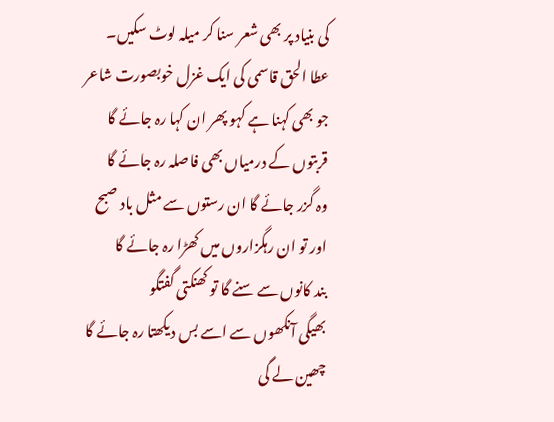کی بنیاد پر بھی شعر سنا کر میلہ لوٹ سکیں۔
عطا الحق قاسمی کی ایک غزل خوبصورت شاعر
جو بھی کہنا ہے کہو پھر ان کہا رہ جائے گا
قربتوں کے درمیاں بھی فاصلہ رہ جائے گا
وہ گزر جائے گا ان رستوں سے مثل باد صبح
اور تو ان رہگزاروں میں کھڑا رہ جائے گا
بند کانوں سے سنے گا تو کھنکتی گفتگو
بھیگی آنکھوں سے اسے بس دیکھتا رہ جائے گا
چھین لے گی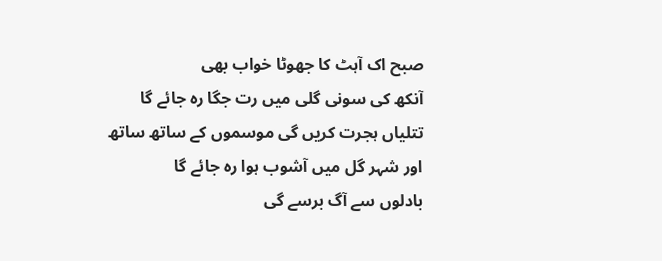صبح اک آہٹ کا جھوٹا خواب بھی
آنکھ کی سونی گلی میں رت جگا رہ جائے گا
تتلیاں ہجرت کریں گی موسموں کے ساتھ ساتھ
اور شہر گل میں آشوب ہوا رہ جائے گا
بادلوں سے آگ برسے گی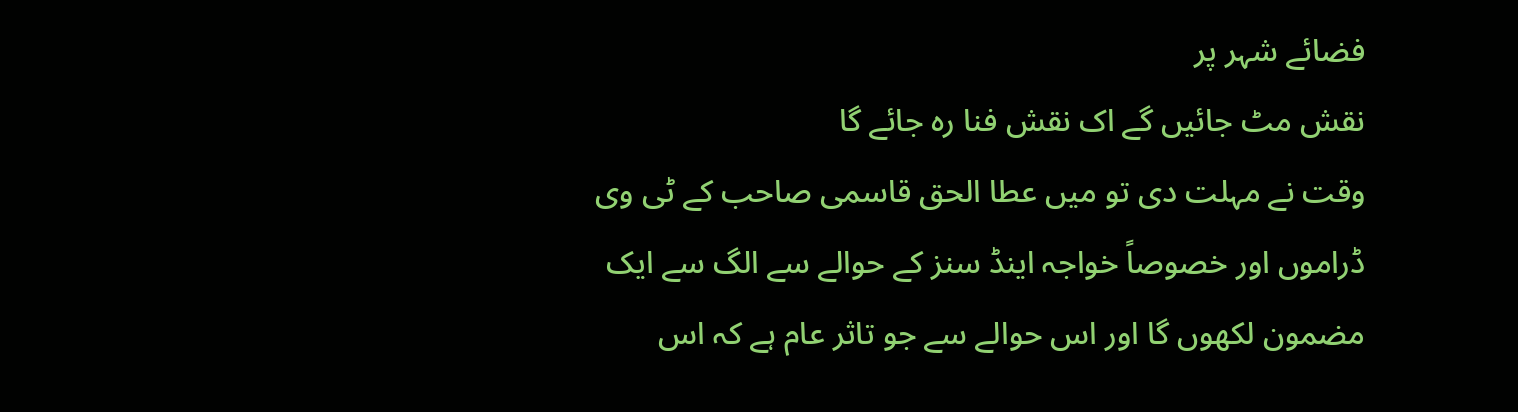فضائے شہر پر
نقش مٹ جائیں گے اک نقش فنا رہ جائے گا
وقت نے مہلت دی تو میں عطا الحق قاسمی صاحب کے ٹی وی ڈراموں اور خصوصاً خواجہ اینڈ سنز کے حوالے سے الگ سے ایک مضمون لکھوں گا اور اس حوالے سے جو تاثر عام ہے کہ اس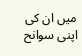میں ان کی اپنی سوانح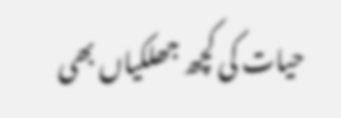حیات کی کچھ جھلکیاں بھی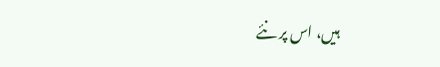ہیں، اس پر نئے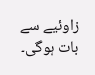زاوئیے سے بات ہوگی۔